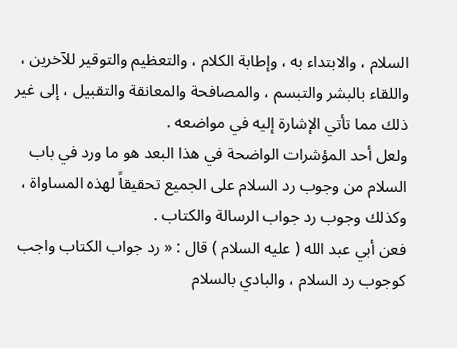السلام ، والابتداء به ، وإطابة الكلام ، والتعظيم والتوقير للآخرين ، واللقاء بالبشر والتبسم ، والمصافحة والمعانقة والتقبيل ، إلى غير ذلك مما تأتي الإشارة إليه في مواضعه .
ولعل أحد المؤشرات الواضحة في هذا البعد هو ما ورد في باب السلام من وجوب رد السلام على الجميع تحقيقاً لهذه المساواة ، وكذلك وجوب رد جواب الرسالة والكتاب .
فعن أبي عبد الله ( عليه السلام ) قال : « رد جواب الكتاب واجب كوجوب رد السلام ، والبادي بالسلام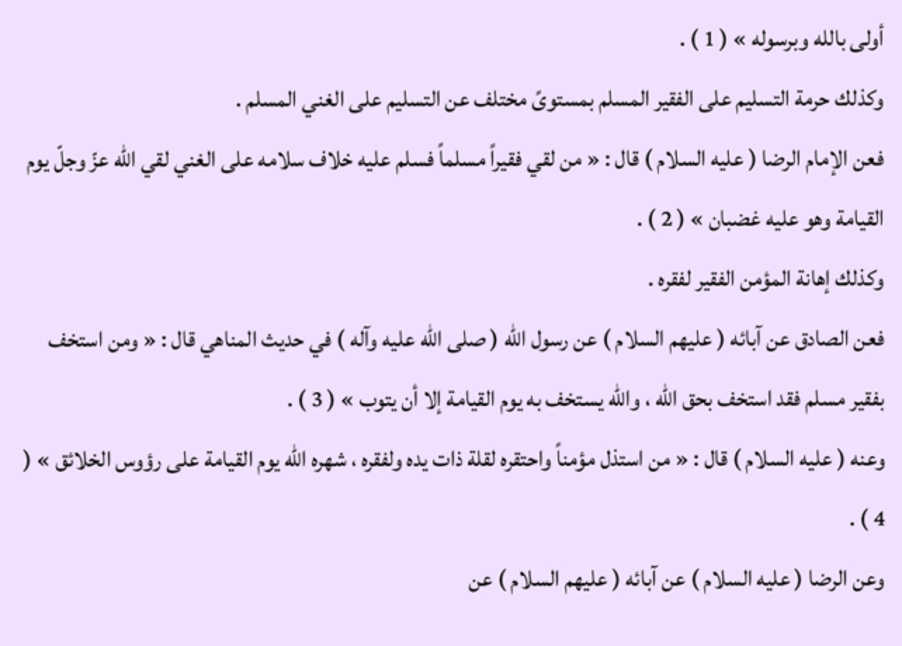أولى بالله وبرسوله » ( 1 ) .
وكذلك حرمة التسليم على الفقير المسلم بمستوىً مختلف عن التسليم على الغني المسلم .
فعن الإمام الرضا ( عليه السلام ) قال : « من لقي فقيراً مسلماً فسلم عليه خلاف سلامه على الغني لقي الله عزّ وجلّ يوم القيامة وهو عليه غضبان » ( 2 ) .
وكذلك إهانة المؤمن الفقير لفقره .
فعن الصادق عن آبائه ( عليهم السلام ) عن رسول الله ( صلى الله عليه وآله ) في حديث المناهي قال : « ومن استخف بفقير مسلم فقد استخف بحق الله ، والله يستخف به يوم القيامة إلا أن يتوب » ( 3 ) .
وعنه ( عليه السلام ) قال : « من استذل مؤمناً واحتقره لقلة ذات يده ولفقره ، شهره الله يوم القيامة على رؤوس الخلائق » ( 4 ) .
وعن الرضا ( عليه السلام ) عن آبائه ( عليهم السلام ) عن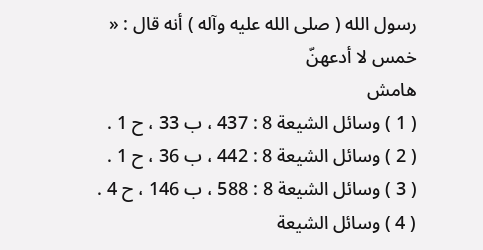رسول الله ( صلى الله عليه وآله ) أنه قال : « خمس لا أدعهنّ
هامش
( 1 ) وسائل الشيعة 8 : 437 ، ب 33 ، ح 1 .
( 2 ) وسائل الشيعة 8 : 442 ، ب 36 ، ح 1 .
( 3 ) وسائل الشيعة 8 : 588 ، ب 146 ، ح 4 .
( 4 ) وسائل الشيعة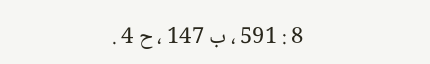8 : 591 ، ب 147 ، ح 4 .